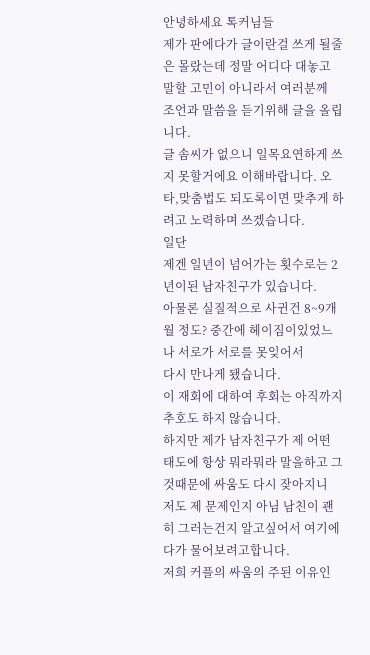안녕하세요 톡커님들
제가 판에다가 글이란걸 쓰게 될줄은 몰랐는데 정말 어디다 대놓고 말할 고민이 아니라서 여러분께
조언과 말씀을 듣기위해 글을 올립니다.
글 솜씨가 없으니 일목요연하게 쓰지 못할거에요 이해바랍니다. 오타,맞춤법도 되도록이면 맞추게 하려고 노력하며 쓰겠습니다.
일단
제겐 일년이 넘어가는 횟수로는 2년이된 남자친구가 있습니다.
아물론 실질적으로 사귄건 8~9개월 정도? 중간에 헤이짐이있었느나 서로가 서로를 못잊어서
다시 만나게 됐습니다.
이 재회에 대하여 후회는 아직까지 추호도 하지 않습니다.
하지만 제가 남자친구가 제 어떤 태도에 항상 뭐라뭐라 말을하고 그것때문에 싸움도 다시 잦아지니
저도 제 문제인지 아님 남친이 괜히 그러는건지 알고싶어서 여기에다가 물어보려고합니다.
저희 커플의 싸움의 주된 이유인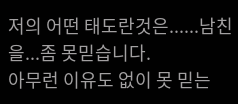저의 어떤 태도란것은......남친을...좀 못믿습니다.
아무런 이유도 없이 못 믿는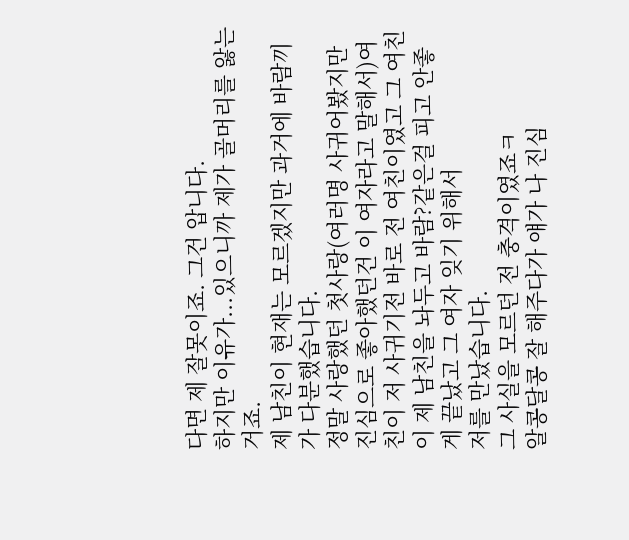다면 제 잘못이죠. 그건 압니다.
하지만 이유가...있으니까 제가 골머리를 앓는거죠.
제 남친이 현재는 모르겠지만 과거에 바람끼가 다분했습니다.
정말 사랑했던 첫사랑(여러명 사귀어봤지만 진심으로 좋아했던건 이 여자라고 말해서)여친이 저 사귀기전 바로 전 여친이였고 그 여친이 제 남친을 놔두고 바람?같은걸 피고 안좋게 끝났고 그 여자 잊기 위해서
저를 만났습니다.
그 사실을 모르던 전 충격이였죠ㅋ
알콩달콩 잘 해주다가 얘가 나 진심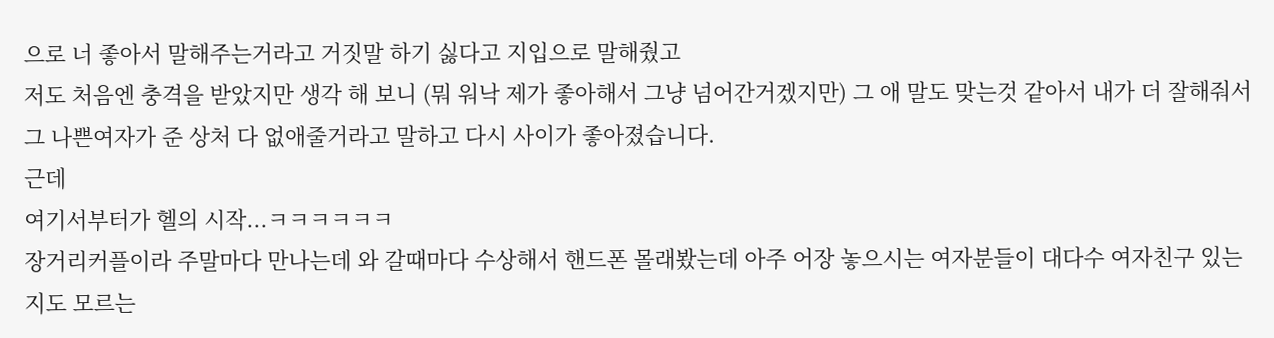으로 너 좋아서 말해주는거라고 거짓말 하기 싫다고 지입으로 말해줬고
저도 처음엔 충격을 받았지만 생각 해 보니 (뭐 워낙 제가 좋아해서 그냥 넘어간거겠지만) 그 애 말도 맞는것 같아서 내가 더 잘해줘서 그 나쁜여자가 준 상처 다 없애줄거라고 말하고 다시 사이가 좋아졌습니다.
근데
여기서부터가 헬의 시작...ㅋㅋㅋㅋㅋㅋ
장거리커플이라 주말마다 만나는데 와 갈때마다 수상해서 핸드폰 몰래봤는데 아주 어장 놓으시는 여자분들이 대다수 여자친구 있는지도 모르는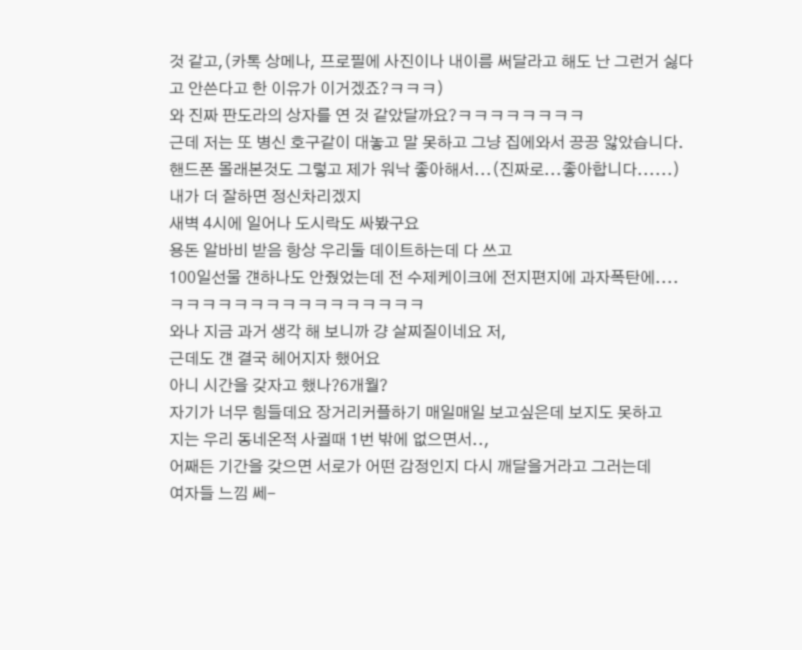것 같고,(카톡 상메나, 프로필에 사진이나 내이름 써달라고 해도 난 그런거 싫다고 안쓴다고 한 이유가 이거겠죠?ㅋㅋㅋ)
와 진짜 판도라의 상자를 연 것 같았달까요?ㅋㅋㅋㅋㅋㅋㅋㅋ
근데 저는 또 병신 호구같이 대놓고 말 못하고 그냥 집에와서 끙끙 앓았습니다.
핸드폰 몰래본것도 그렇고 제가 워낙 좋아해서...(진짜로...좋아합니다......)
내가 더 잘하면 정신차리겠지
새벽 4시에 일어나 도시락도 싸봤구요
용돈 알바비 받음 항상 우리둘 데이트하는데 다 쓰고
100일선물 걘하나도 안줬었는데 전 수제케이크에 전지편지에 과자폭탄에....
ㅋㅋㅋㅋㅋㅋㅋㅋㅋㅋㅋㅋㅋㅋㅋㅋ
와나 지금 과거 생각 해 보니까 걍 살찌질이네요 저,
근데도 걘 결국 헤어지자 했어요
아니 시간을 갖자고 했나?6개월?
자기가 너무 힘들데요 장거리커플하기 매일매일 보고싶은데 보지도 못하고
지는 우리 동네온적 사귈때 1번 밖에 없으면서..,
어째든 기간을 갖으면 서로가 어떤 감정인지 다시 깨달을거라고 그러는데
여자들 느낌 쎄-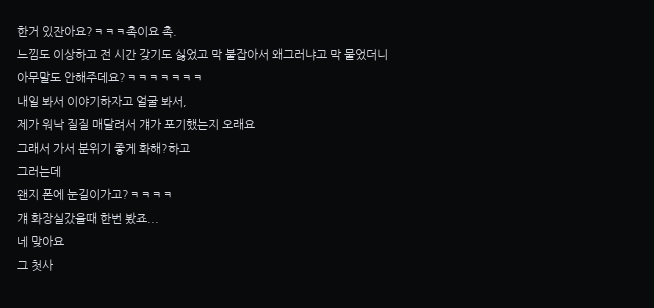한거 있잔아요?ㅋㅋㅋ촉이요 촉.
느낌도 이상하고 전 시간 갖기도 싫었고 막 붙잡아서 왜그러냐고 막 물었더니
아무말도 안해주데요?ㅋㅋㅋㅋㅋㅋㅋ
내일 봐서 이야기하자고 얼굴 봐서,
제가 워낙 질질 매달려서 걔가 포기했는지 오래요
그래서 가서 분위기 좋게 화해?하고
그러는데
왠지 폰에 눈길이가고?ㅋㅋㅋㅋ
걔 화장실갔을때 한번 봤죠...
네 맞아요
그 첫사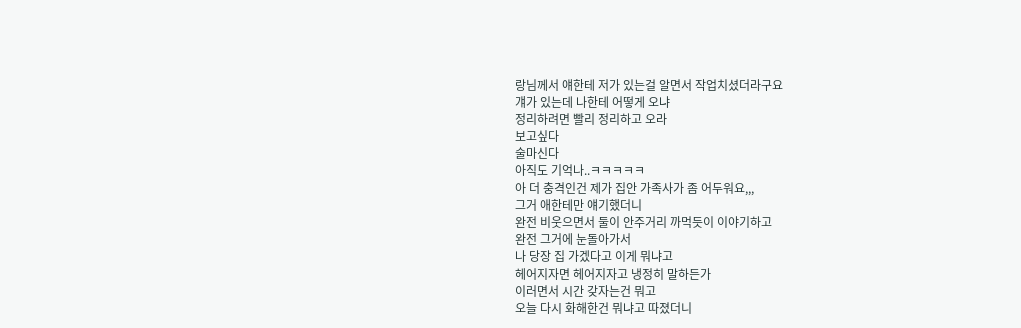랑님께서 얘한테 저가 있는걸 알면서 작업치셨더라구요
걔가 있는데 나한테 어떻게 오냐
정리하려면 빨리 정리하고 오라
보고싶다
술마신다
아직도 기억나..ㅋㅋㅋㅋㅋ
아 더 충격인건 제가 집안 가족사가 좀 어두워요,,,
그거 애한테만 얘기했더니
완전 비웃으면서 둘이 안주거리 까먹듯이 이야기하고
완전 그거에 눈돌아가서
나 당장 집 가겠다고 이게 뭐냐고
헤어지자면 헤어지자고 냉정히 말하든가
이러면서 시간 갖자는건 뭐고
오늘 다시 화해한건 뭐냐고 따졌더니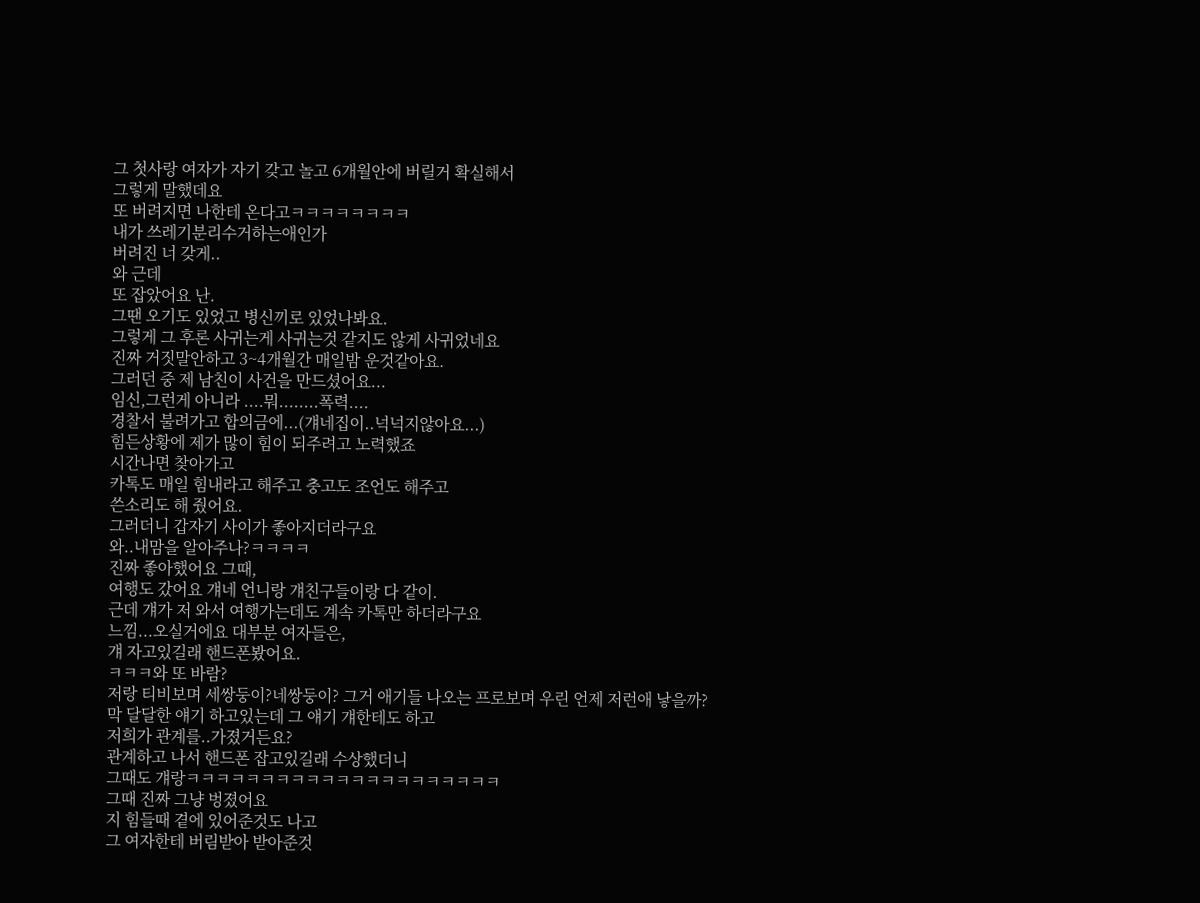그 첫사랑 여자가 자기 갖고 놀고 6개월안에 버릴거 확실해서
그렇게 말했데요
또 버려지면 나한테 온다고ㅋㅋㅋㅋㅋㅋㅋㅋ
내가 쓰레기분리수거하는애인가
버려진 너 갖게..
와 근데
또 잡았어요 난.
그땐 오기도 있었고 병신끼로 있었나봐요.
그렇게 그 후론 사귀는게 사귀는것 같지도 않게 사귀었네요
진짜 거짓말안하고 3~4개월간 매일밤 운것같아요.
그러던 중 제 남친이 사건을 만드셨어요...
임신,그런게 아니라 ....뭐........폭력....
경찰서 불려가고 합의금에...(걔네집이..넉넉지않아요...)
힘든상황에 제가 많이 힘이 되주려고 노력했죠
시간나면 찾아가고
카톡도 매일 힘내라고 해주고 충고도 조언도 해주고
쓴소리도 해 줬어요.
그러더니 갑자기 사이가 좋아지더라구요
와..내맘을 알아주나?ㅋㅋㅋㅋ
진짜 좋아했어요 그때,
여행도 갔어요 걔네 언니랑 걔친구들이랑 다 같이.
근데 걔가 저 와서 여행가는데도 계속 카톡만 하더라구요
느낌...오실거에요 대부분 여자들은,
걔 자고있길래 핸드폰봤어요.
ㅋㅋㅋ와 또 바람?
저랑 티비보며 세쌍둥이?네쌍둥이? 그거 애기들 나오는 프로보며 우린 언제 저런애 낳을까?
막 달달한 얘기 하고있는데 그 얘기 걔한테도 하고
저희가 관계를..가졌거든요?
관계하고 나서 핸드폰 잡고있길래 수상했더니
그때도 걔랑ㅋㅋㅋㅋㅋㅋㅋㅋㅋㅋㅋㅋㅋㅋㅋㅋㅋㅋㅋㅋㅋ
그때 진짜 그냥 벙졌어요
지 힘들때 곁에 있어준것도 나고
그 여자한테 버림받아 받아준것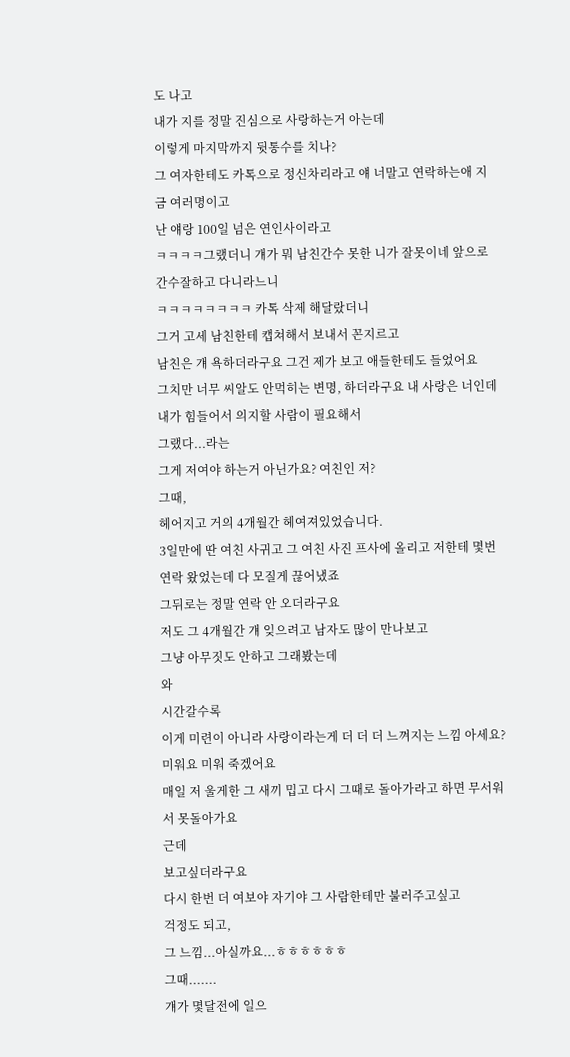도 나고
내가 지를 정말 진심으로 사랑하는거 아는데
이렇게 마지막까지 뒷통수를 치나?
그 여자한테도 카톡으로 정신차리라고 얘 너말고 연락하는애 지금 여러명이고
난 얘랑 100일 넘은 연인사이라고
ㅋㅋㅋㅋ그랬더니 걔가 뭐 남친간수 못한 니가 잘못이네 앞으로 간수잘하고 다니라느니
ㅋㅋㅋㅋㅋㅋㅋㅋ 카톡 삭제 해달랐더니
그거 고세 남친한테 캡쳐해서 보내서 꼰지르고
남친은 걔 욕하더라구요 그건 제가 보고 애들한테도 들었어요
그치만 너무 씨알도 안먹히는 변명, 하더라구요 내 사랑은 너인데 내가 힘들어서 의지할 사람이 필요해서
그랬다...라는
그게 저여야 하는거 아닌가요? 여친인 저?
그때,
헤어지고 거의 4개월간 헤여져있었습니다.
3일만에 딴 여친 사귀고 그 여친 사진 프사에 올리고 저한테 몇번 연락 왔었는데 다 모질게 끊어냈죠
그뒤로는 정말 연락 안 오더라구요
저도 그 4개월간 걔 잊으려고 남자도 많이 만나보고
그냥 아무짓도 안하고 그래봤는데
와
시간갈수록
이게 미련이 아니라 사랑이라는게 더 더 더 느껴지는 느낌 아세요?
미워요 미워 죽겠어요
매일 저 울게한 그 새끼 밉고 다시 그때로 돌아가라고 하면 무서워서 못돌아가요
근데
보고싶더라구요
다시 한번 더 여보야 자기야 그 사람한테만 불러주고싶고
걱정도 되고,
그 느낌...아실까요...ㅎㅎㅎㅎㅎㅎ
그때.......
걔가 몇달전에 일으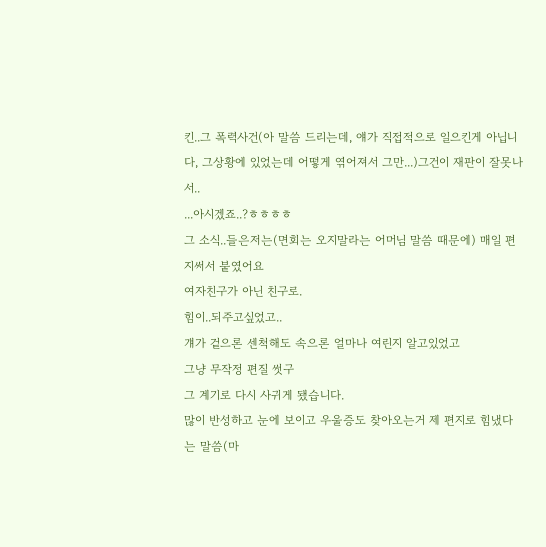킨..그 폭력사건(아 말씀 드리는데, 얘가 직접적으로 일으킨게 아닙니다, 그상황에 있었는데 어떻게 엮어져서 그만...)그건이 재판이 잘못나서..
...아시겠죠..?ㅎㅎㅎㅎ
그 소식..들은저는(면회는 오지말라는 어머님 말씀 때문에) 매일 편지써서 붙였어요
여자친구가 아닌 친구로.
힘이..되주고싶었고..
걔가 겉으론 센척해도 속으론 얼마나 여린지 알고있었고
그냥 무작정 편질 썻구
그 계기로 다시 사귀게 됐습니다.
많이 반성하고 눈에 보이고 우울증도 찾아오는거 제 편지로 힘냈다는 말씀(마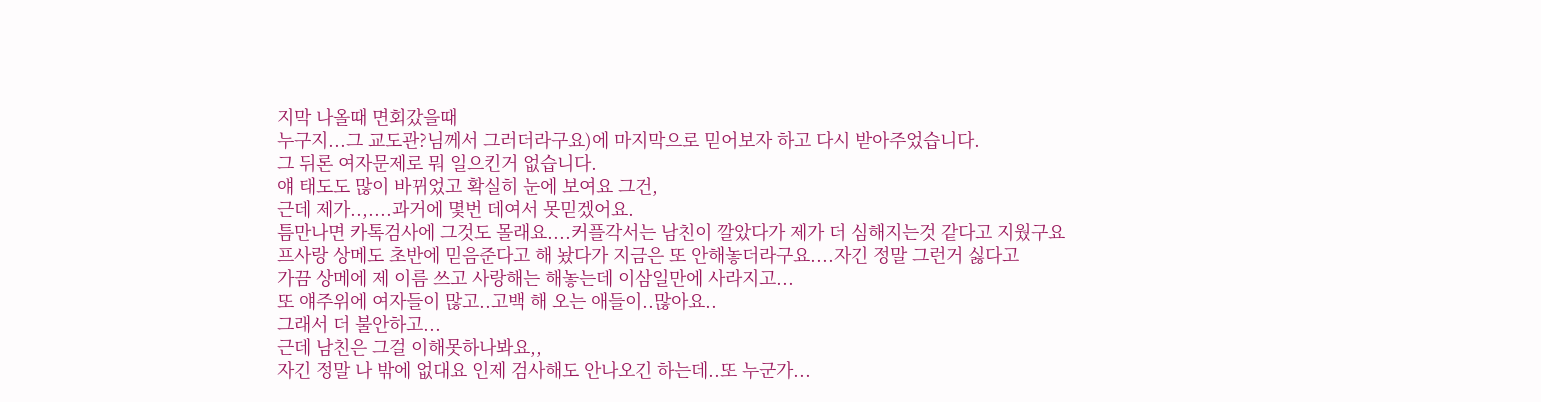지막 나올때 면회갔을때
누구지...그 교도관?님께서 그러더라구요)에 마지막으로 믿어보자 하고 다시 받아주었습니다.
그 뒤론 여자문제로 뭐 일으킨거 없습니다.
얘 태도도 많이 바뀌었고 확실히 눈에 보여요 그건,
근데 제가..,....과거에 몇번 데여서 못믿겠어요.
틈만나면 카톡검사에 그것도 몰래요....커플각서는 남친이 깔았다가 제가 더 심해지는것 같다고 지웠구요
프사랑 상메도 초반에 믿음준다고 해 놨다가 지금은 또 안해놓더라구요....자긴 정말 그런거 싫다고
가끔 상메에 제 이름 쓰고 사랑해는 해놓는데 이삼일만에 사라지고...
또 얘주위에 여자들이 많고..고백 해 오는 애들이..많아요..
그래서 더 불안하고...
근데 남친은 그걸 이해못하나봐요,,
자긴 정말 나 밖에 없대요 인제 검사해도 안나오긴 하는데..또 누군가...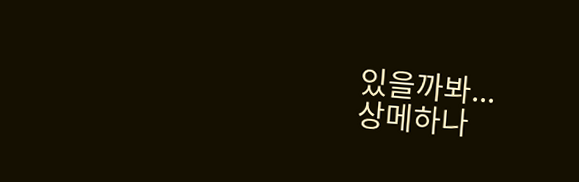있을까봐...
상메하나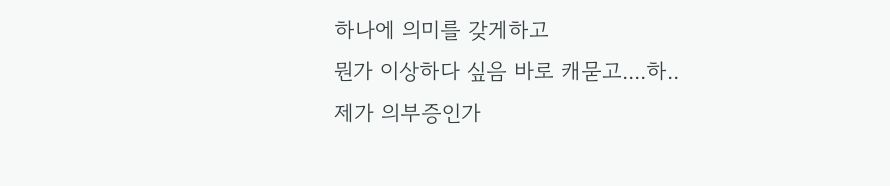하나에 의미를 갖게하고
뭔가 이상하다 싶음 바로 캐묻고....하..
제가 의부증인가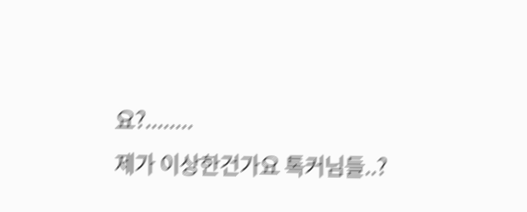요?........
제가 이상한건가요 톡커님들..?